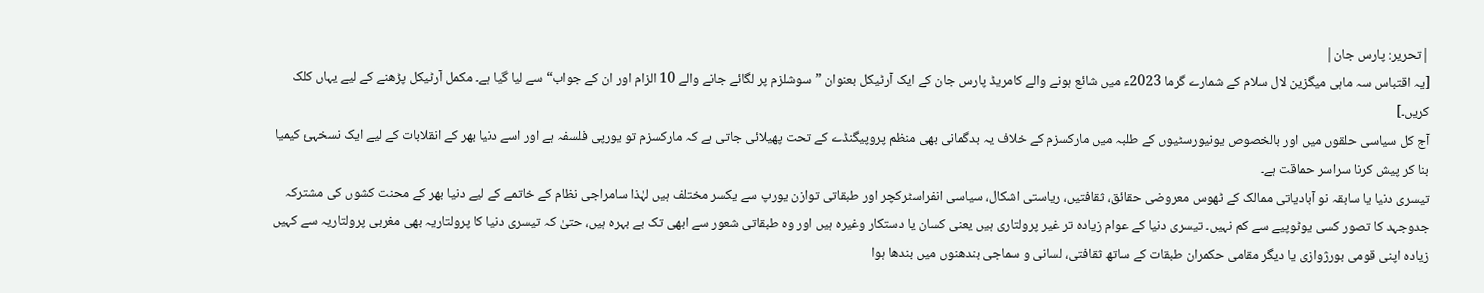|تحریر: پارس جان|
[یہ اقتباس سہ ماہی میگزین لال سلام کے شمارے گرما 2023ء میں شائع ہونے والے کامریڈ پارس جان کے ایک آرٹیکل بعنوان ”سوشلزم پر لگائے جانے والے 10 الزام اور ان کے جواب“ سے لیا گیا ہے۔ مکمل آرٹیکل پڑھنے کے لیے یہاں کلک کریں۔]
آج کل سیاسی حلقوں میں اور بالخصوص یونیورسٹیوں کے طلبہ میں مارکسزم کے خلاف یہ بدگمانی بھی منظم پروپیگنڈے کے تحت پھیلائی جاتی ہے کہ مارکسزم تو یورپی فلسفہ ہے اور اسے دنیا بھر کے انقلابات کے لیے ایک نسخہئ کیمیا بنا کر پیش کرنا سراسر حماقت ہے۔
تیسری دنیا یا سابقہ نو آبادیاتی ممالک کے ٹھوس معروضی حقائق، ثقافتیں، ریاستی اشکال، سیاسی انفراسٹرکچر اور طبقاتی توازن یورپ سے یکسر مختلف ہیں لہٰذا سامراجی نظام کے خاتمے کے لیے دنیا بھر کے محنت کشوں کی مشترکہ جدوجہد کا تصور کسی یوٹوپیے سے کم نہیں۔ تیسری دنیا کے عوام زیادہ تر غیر پرولتاری ہیں یعنی کسان یا دستکار وغیرہ ہیں اور وہ طبقاتی شعور سے ابھی تک بے بہرہ ہیں، حتیٰ کہ تیسری دنیا کا پرولتاریہ بھی مغربی پرولتاریہ سے کہیں زیادہ اپنی قومی بورژوازی یا دیگر مقامی حکمران طبقات کے ساتھ ثقافتی، لسانی و سماجی بندھنوں میں بندھا ہوا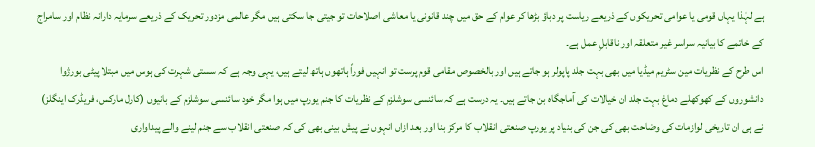ہے لہٰذا یہاں قومی یا عوامی تحریکوں کے ذریعے ریاست پر دباؤ بڑھا کر عوام کے حق میں چند قانونی یا معاشی اصلاحات تو جیتی جا سکتی ہیں مگر عالمی مزدور تحریک کے ذریعے سرمایہ دارانہ نظام اور سامراج کے خاتمے کا بیانیہ سراسر غیر متعلقہ اور ناقابلِ عمل ہے۔
اس طرح کے نظریات مین سٹریم میڈیا میں بھی بہت جلد پاپولر ہو جاتے ہیں اور بالخصوص مقامی قوم پرست تو انہیں فوراً ہاتھوں ہاتھ لیتے ہیں، یہی وجہ ہے کہ سستی شہرت کی ہوس میں مبتلا پیٹی بورژوا دانشوروں کے کھوکھلے دماغ بہت جلد ان خیالات کی آماجگاہ بن جاتے ہیں۔ یہ درست ہے کہ سائنسی سوشلزم کے نظریات کا جنم یورپ میں ہوا مگر خود سائنسی سوشلزم کے بانیوں (کارل مارکس، فریڈرک اینگلز) نے ہی ان تاریخی لوازمات کی وضاحت بھی کی جن کی بنیاد پر یورپ صنعتی انقلاب کا مرکز بنا اور بعد ازاں انہوں نے پیش بینی بھی کی کہ صنعتی انقلاب سے جنم لینے والے پیداواری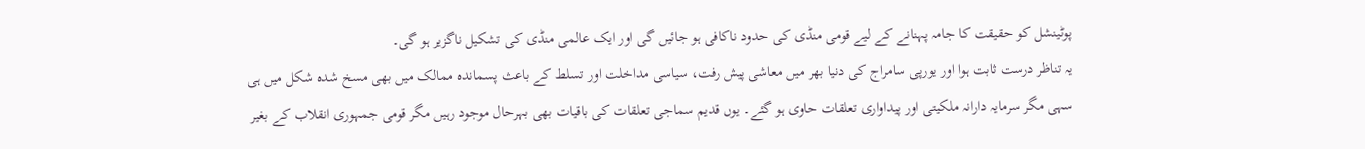پوٹینشل کو حقیقت کا جامہ پہنانے کے لیے قومی منڈی کی حدود ناکافی ہو جائیں گی اور ایک عالمی منڈی کی تشکیل ناگزیر ہو گی۔
یہ تناظر درست ثابت ہوا اور یورپی سامراج کی دنیا بھر میں معاشی پیش رفت، سیاسی مداخلت اور تسلط کے باعث پسماندہ ممالک میں بھی مسخ شدہ شکل میں ہی سہی مگر سرمایہ دارانہ ملکیتی اور پیداواری تعلقات حاوی ہو گئے۔ یوں قدیم سماجی تعلقات کی باقیات بھی بہرحال موجود رہیں مگر قومی جمہوری انقلاب کے بغیر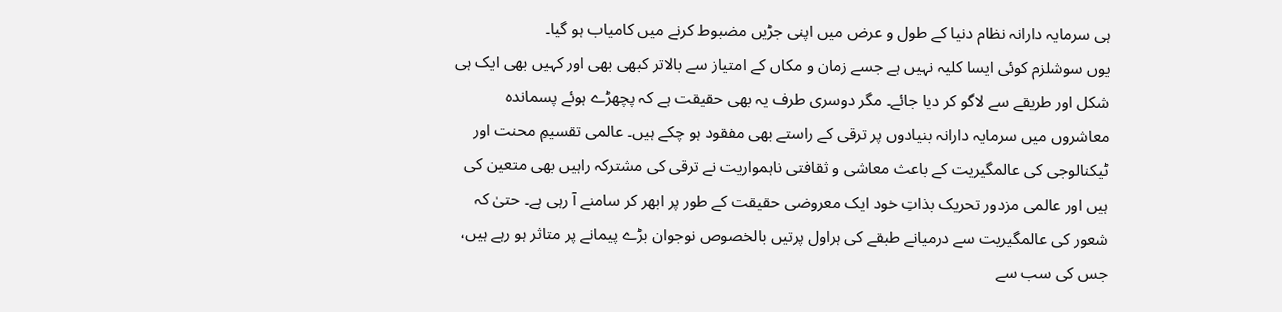ہی سرمایہ دارانہ نظام دنیا کے طول و عرض میں اپنی جڑیں مضبوط کرنے میں کامیاب ہو گیا۔
یوں سوشلزم کوئی ایسا کلیہ نہیں ہے جسے زمان و مکاں کے امتیاز سے بالاتر کبھی بھی اور کہیں بھی ایک ہی شکل اور طریقے سے لاگو کر دیا جائے۔ مگر دوسری طرف یہ بھی حقیقت ہے کہ پچھڑے ہوئے پسماندہ معاشروں میں سرمایہ دارانہ بنیادوں پر ترقی کے راستے بھی مفقود ہو چکے ہیں۔ عالمی تقسیمِ محنت اور ٹیکنالوجی کی عالمگیریت کے باعث معاشی و ثقافتی ناہمواریت نے ترقی کی مشترکہ راہیں بھی متعین کی ہیں اور عالمی مزدور تحریک بذاتِ خود ایک معروضی حقیقت کے طور پر ابھر کر سامنے آ رہی ہے۔ حتیٰ کہ شعور کی عالمگیریت سے درمیانے طبقے کی ہراول پرتیں بالخصوص نوجوان بڑے پیمانے پر متاثر ہو رہے ہیں، جس کی سب سے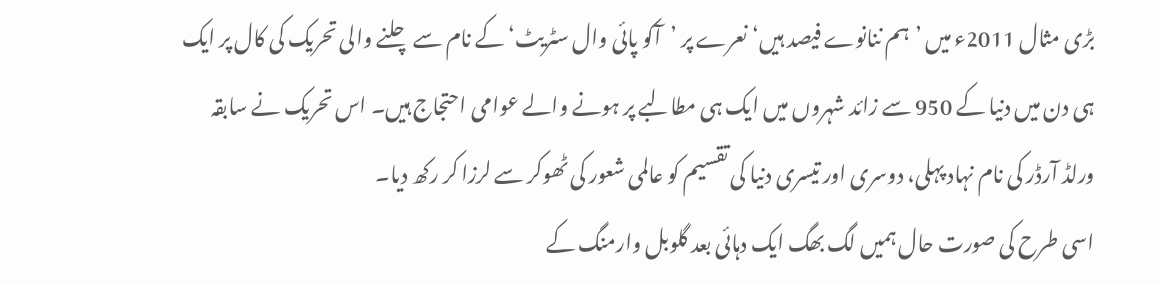بڑی مثال 2011ء میں ’ہم ننانوے فیصد ہیں‘ نعرے پر ’آکو پائی وال سٹریٹ‘ کے نام سے چلنے والی تحریک کی کال پر ایک ہی دن میں دنیا کے 950 سے زائد شہروں میں ایک ہی مطالبے پر ہونے والے عوامی احتجاج ہیں۔ اس تحریک نے سابقہ ورلڈ آرڈر کی نام نہاد پہلی، دوسری اور تیسری دنیا کی تقسیم کو عالمی شعور کی ٹھوکر سے لرزا کر رکھ دیا۔
اسی طرح کی صورت حال ہمیں لگ بھگ ایک دہائی بعد گلوبل وارمنگ کے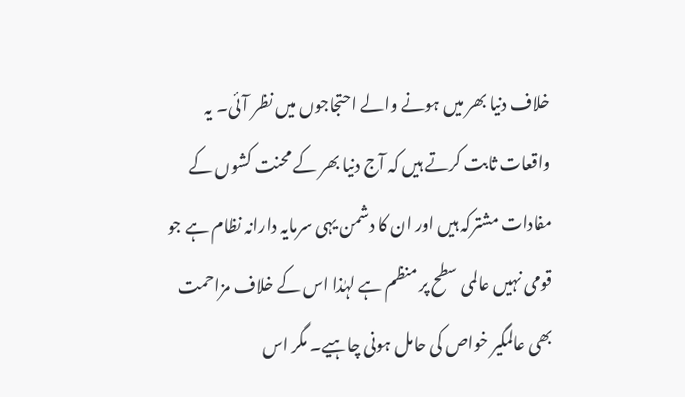خلاف دنیا بھر میں ہونے والے احتجاجوں میں نظر آئی۔ یہ واقعات ثابت کرتے ہیں کہ آج دنیا بھر کے محنت کشوں کے مفادات مشترکہ ہیں اور ان کا دشمن یہی سرمایہ دارانہ نظام ہے جو قومی نہیں عالمی سطح پر منظم ہے لہٰذا اس کے خلاف مزاحمت بھی عالمگیر خواص کی حامل ہونی چاہیے۔ مگر اس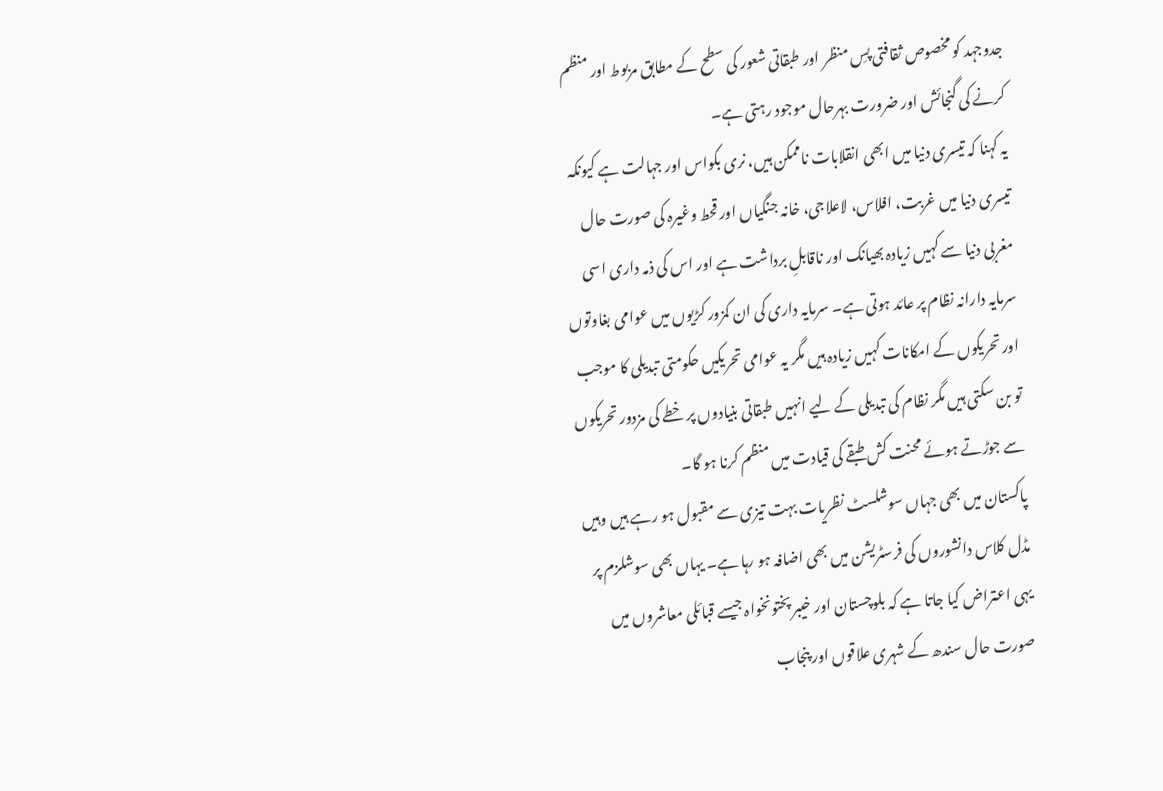جدوجہد کو مخصوص ثقافتی پسِ منظر اور طبقاتی شعور کی سطح کے مطابق مربوط اور منظم کرنے کی گنجائش اور ضرورت بہرحال موجود رہتی ہے۔
یہ کہنا کہ تیسری دنیا میں ابھی انقلابات ناممکن ہیں، نری بکواس اور جہالت ہے کیونکہ تیسری دنیا میں غربت، افلاس، لاعلاجی، خانہ جنگیاں اور قحط وغیرہ کی صورت حال مغربی دنیا سے کہیں زیادہ بھیانک اور ناقابلِ برداشت ہے اور اس کی ذمہ داری اسی سرمایہ دارانہ نظام پر عائد ہوتی ہے۔ سرمایہ داری کی ان کمزور کڑیوں میں عوامی بغاوتوں اور تحریکوں کے امکانات کہیں زیادہ ہیں مگر یہ عوامی تحریکیں حکومتی تبدیلی کا موجب تو بن سکتی ہیں مگر نظام کی تبدیلی کے لیے انہیں طبقاتی بنیادوں پر خطے کی مزدور تحریکوں سے جوڑتے ہوئے محنت کش طبقے کی قیادت میں منظم کرنا ہو گا۔
پاکستان میں بھی جہاں سوشلسٹ نظریات بہت تیزی سے مقبول ہو رہے ہیں وہیں مڈل کلاس دانشوروں کی فرسٹریشن میں بھی اضافہ ہو رہا ہے۔ یہاں بھی سوشلزم پر یہی اعتراض کیا جاتا ہے کہ بلوچستان اور خیبر پختونخواہ جیسے قبائلی معاشروں میں صورت حال سندھ کے شہری علاقوں اور پنجاب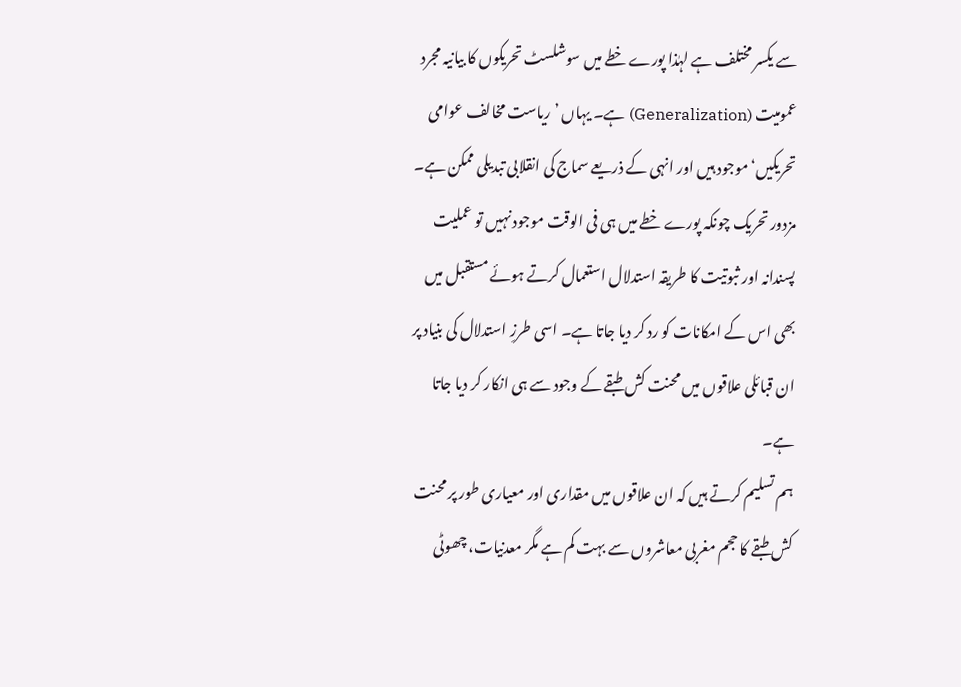سے یکسر مختلف ہے لہٰذا پورے خطے میں سوشلسٹ تحریکوں کا بیانیہ مجرد عمومیت (Generalization) ہے۔ یہاں ’ریاست مخالف عوامی تحریکیں‘ موجود ہیں اور انہی کے ذریعے سماج کی انقلابی تبدیلی ممکن ہے۔ مزدور تحریک چونکہ پورے خطے میں ہی فی الوقت موجود نہیں تو عملیت پسندانہ اور ثبوتیت کا طریقہ استدلال استعمال کرتے ہوئے مستقبل میں بھی اس کے امکانات کو رد کر دیا جاتا ہے۔ اسی طرزِ استدلال کی بنیاد پر ان قبائلی علاقوں میں محنت کش طبقے کے وجود سے ہی انکار کر دیا جاتا ہے۔
ہم تسلیم کرتے ہیں کہ ان علاقوں میں مقداری اور معیاری طور پر محنت کش طبقے کا حجم مغربی معاشروں سے بہت کم ہے مگر معدنیات، چھوٹی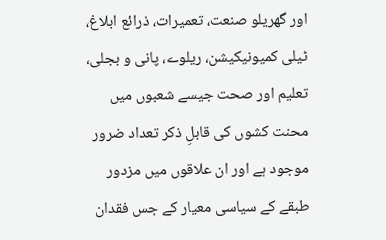اور گھریلو صنعت، تعمیرات، ذرائع ابلاغ، ٹیلی کمیونیکیشن، ریلوے، پانی و بجلی، تعلیم اور صحت جیسے شعبوں میں محنت کشوں کی قابلِ ذکر تعداد ضرور موجود ہے اور ان علاقوں میں مزدور طبقے کے سیاسی معیار کے جس فقدان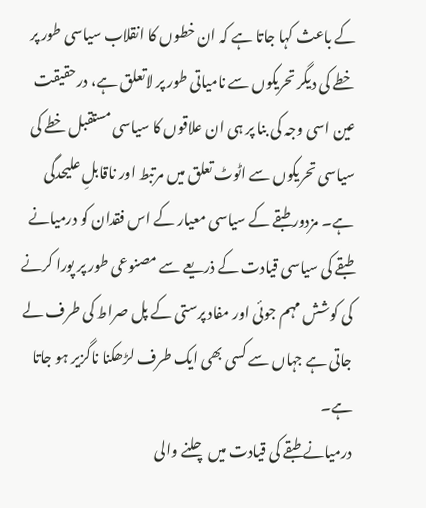کے باعث کہا جاتا ہے کہ ان خطوں کا انقلاب سیاسی طور پر خطے کی دیگر تحریکوں سے نامیاتی طور پر لاتعلق ہے، درحقیقت عین اسی وجہ کی بنا پر ہی ان علاقوں کا سیاسی مستقبل خطے کی سیاسی تحریکوں سے اٹوٹ تعلق میں مرتبط اور ناقابلِ علیحدگی ہے۔ مزدور طبقے کے سیاسی معیار کے اس فقدان کو درمیانے طبقے کی سیاسی قیادت کے ذریعے سے مصنوعی طور پر پورا کرنے کی کوشش مہم جوئی اور مفاد پرستی کے پل صراط کی طرف لے جاتی ہے جہاں سے کسی بھی ایک طرف لڑھکنا ناگزیر ہو جاتا ہے۔
درمیانے طبقے کی قیادت میں چلنے والی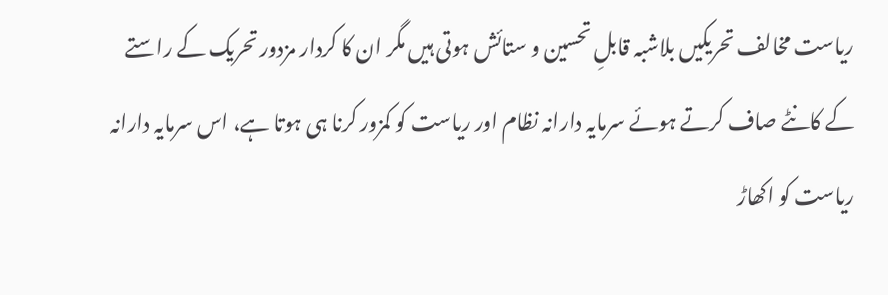ریاست مخالف تحریکیں بلاشبہ قابلِ تحسین و ستائش ہوتی ہیں مگر ان کا کردار مزدور تحریک کے راستے کے کانٹے صاف کرتے ہوئے سرمایہ دارانہ نظام اور ریاست کو کمزور کرنا ہی ہوتا ہے، اس سرمایہ دارانہ ریاست کو اکھاڑ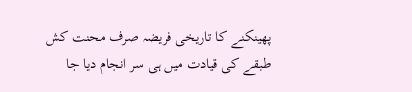پھینکنے کا تاریخی فریضہ صرف محنت کش طبقے کی قیادت میں ہی سر انجام دیا جا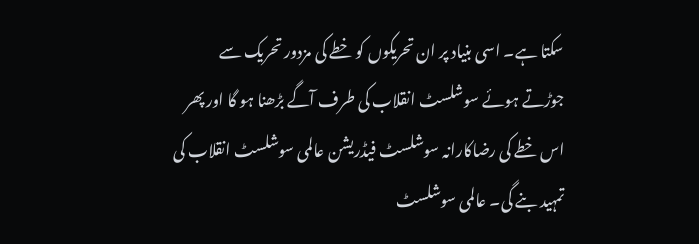سکتا ہے۔ اسی بنیاد پر ان تحریکوں کو خطے کی مزدور تحریک سے جوڑتے ہوئے سوشلسٹ انقلاب کی طرف آگے بڑھنا ہو گا اور پھر اس خطے کی رضاکارانہ سوشلسٹ فیڈریشن عالمی سوشلسٹ انقلاب کی تمہید بنے گی۔ عالمی سوشلسٹ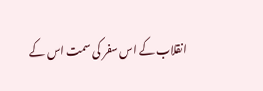انقلاب کے اس سفر کی سمت اس کے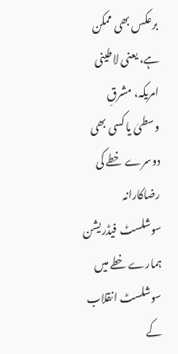برعکس بھی ممکن ہے، یعنی لاطینی امریکہ، مشرقِ وسطیٰ یا کسی بھی دوسرے خطے کی رضاکارانہ سوشلسٹ فیڈریشن ہمارے خطے میں سوشلسٹ انقلاب کے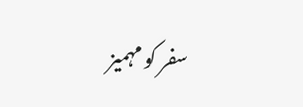سفر کو مہمیز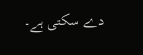دے سکتی ہے۔